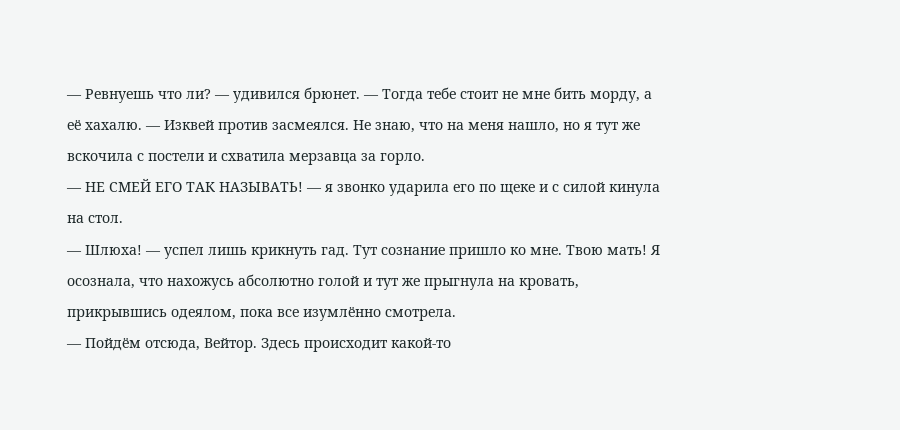— Ревнуешь что ли? — удивился брюнет. — Тогда тебе стоит не мне бить морду, а её хахалю. — Изквей против засмеялся. Не знаю, что на меня нашло, но я тут же вскочила с постели и схватила мерзавца за горло.
— НЕ СМЕЙ ЕГО ТАК НАЗЫВАТЬ! — я звонко ударила его по щеке и с силой кинула на стол.
— Шлюха! — успел лишь крикнуть гад. Тут сознание пришло ко мне. Твою мать! Я осознала, что нахожусь абсолютно голой и тут же прыгнула на кровать, прикрывшись одеялом, пока все изумлённо смотрела.
— Пойдём отсюда, Вейтор. Здесь происходит какой-то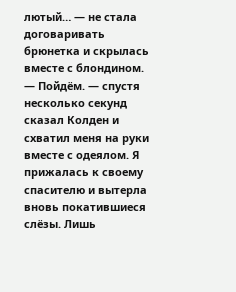лютый… — не стала договаривать брюнетка и скрылась вместе с блондином.
— Пойдём. — спустя несколько секунд сказал Колден и схватил меня на руки вместе с одеялом. Я прижалась к своему спасителю и вытерла вновь покатившиеся слёзы. Лишь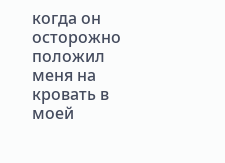когда он осторожно положил меня на кровать в моей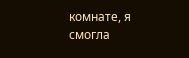комнате, я смогла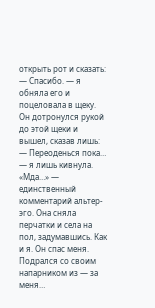открыть рот и сказать:
— Спасибо. — я обняла его и поцеловала в щеку. Он дотронулся рукой до этой щеки и вышел, сказав лишь:
— Переоденься пока… — я лишь кивнула. «Мда…» — единственный комментарий альтер-эго. Она сняла перчатки и села на пол, задумавшись. Как и я. Он спас меня. Подрался со своим напарником из — за меня…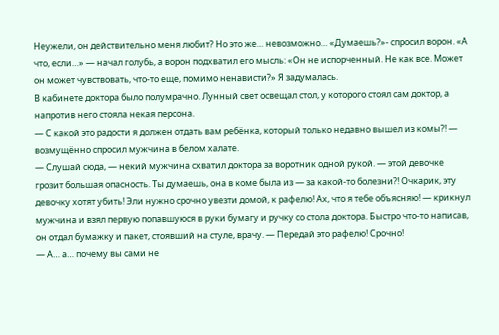Неужели, он действительно меня любит? Но это же… невозможно… «Думаешь?»- спросил ворон. «А что, если…» — начал голубь, а ворон подхватил его мысль: «Он не испорченный. Не как все. Может он может чувствовать, что-то еще, помимо ненависти?» Я задумалась.
В кабинете доктора было полумрачно. Лунный свет освещал стол, у которого стоял сам доктор, а напротив него стояла некая персона.
— С какой это радости я должен отдать вам ребёнка, который только недавно вышел из комы?! — возмущённо спросил мужчина в белом халате.
— Слушай сюда, — некий мужчина схватил доктора за воротник одной рукой. — этой девочке грозит большая опасность. Ты думаешь, она в коме была из — за какой-то болезни?! Очкарик, эту девочку хотят убить! Эли нужно срочно увезти домой, к рафелю! Ах, что я тебе объясняю! — крикнул мужчина и взял первую попавшуюся в руки бумагу и ручку со стола доктора. Быстро что-то написав, он отдал бумажку и пакет, стоявший на стуле, врачу. — Передай это рафелю! Срочно!
— А… а… почему вы сами не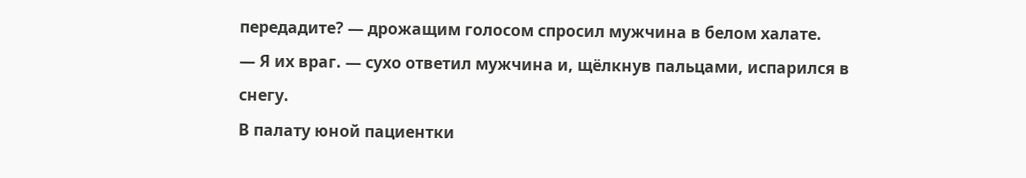передадите? — дрожащим голосом спросил мужчина в белом халате.
— Я их враг. — сухо ответил мужчина и, щёлкнув пальцами, испарился в снегу.
В палату юной пациентки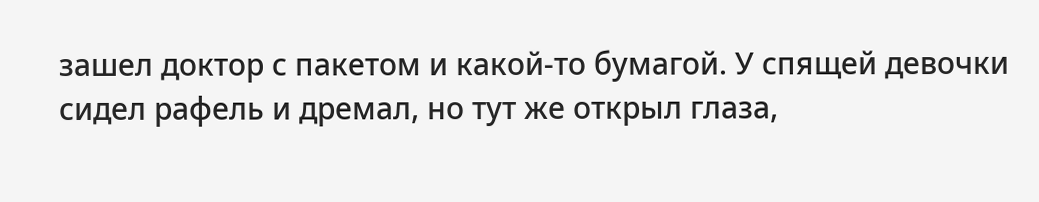зашел доктор с пакетом и какой-то бумагой. У спящей девочки сидел рафель и дремал, но тут же открыл глаза,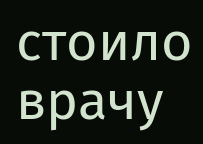стоило врачу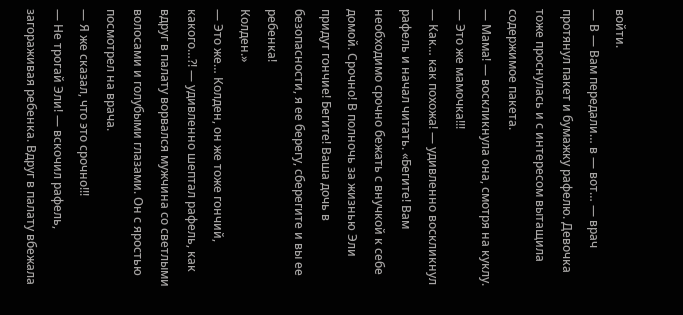войти.
— В — Вам передали… в — вот… — врач протянул пакет и бумажку рафелю. Девочка тоже проснулась и с интересом вытащила содержимое пакета.
— Мама! — воскликнула она, смотря на куклу. — Это же мамочка!!!
— Как… как похожа! — удивленно воскликнул рафель и начал читать. «Бегите! Вам необходимо срочно бежать с внучкой к себе домой. Срочно! В полночь за жизнью Эли придут гончие! Бегите! Ваша дочь в безопасности, я ее берегу, сберегите и вы ее ребенка!
Колден.»
— Это же… Колден, он же тоже гончий, какого…?! — удивленно шептал рафель, как вдруг в палату ворвался мужчина со светлыми волосами и голубыми глазами. Он с яростью посмотрел на врача.
— Я же сказал, что это срочно!!!
— Не трогай Эли! — вскочил рафель, загораживая ребенка. Вдруг в палату вбежала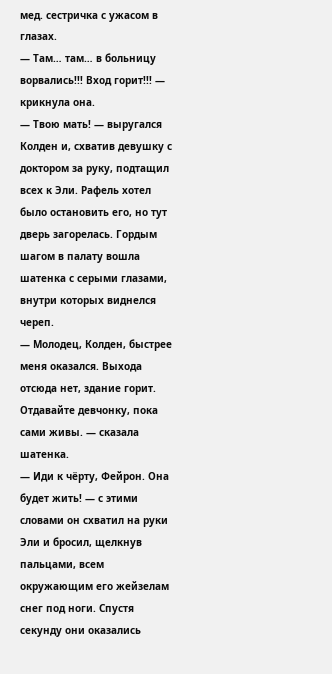мед. сестричка с ужасом в глазах.
— Там… там… в больницу ворвались!!! Вход горит!!! — крикнула она.
— Твою мать! — выругался Колден и, схватив девушку с доктором за руку, подтащил всех к Эли. Рафель хотел было остановить его, но тут дверь загорелась. Гордым шагом в палату вошла шатенка с серыми глазами, внутри которых виднелся череп.
— Молодец, Колден, быстрее меня оказался. Выхода отсюда нет, здание горит. Отдавайте девчонку, пока сами живы. — сказала шатенка.
— Иди к чёрту, Фейрон. Она будет жить! — с этими словами он схватил на руки Эли и бросил, щелкнув пальцами, всем окружающим его жейзелам снег под ноги. Спустя секунду они оказались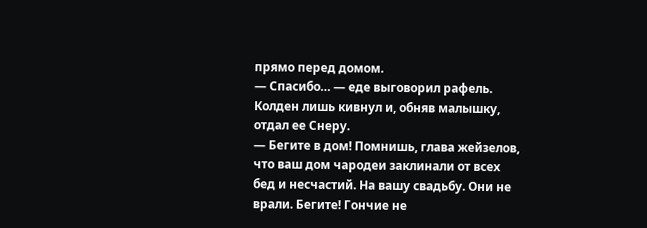прямо перед домом.
— Спасибо… — еде выговорил рафель. Колден лишь кивнул и, обняв малышку, отдал ее Снеру.
— Бегите в дом! Помнишь, глава жейзелов, что ваш дом чародеи заклинали от всех бед и несчастий. На вашу свадьбу. Они не врали. Бегите! Гончие не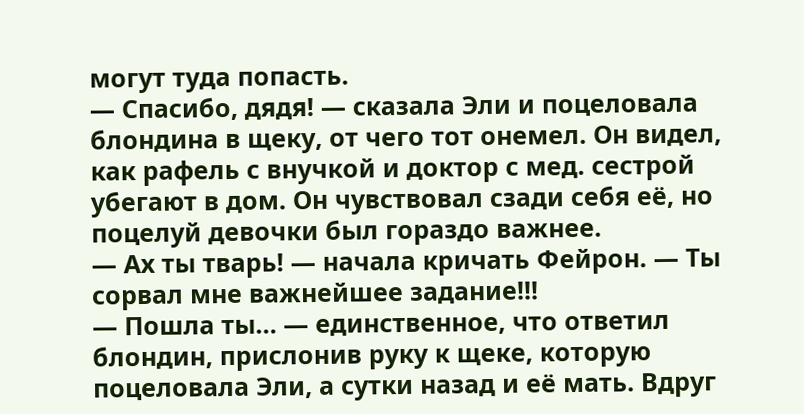могут туда попасть.
— Спасибо, дядя! — сказала Эли и поцеловала блондина в щеку, от чего тот онемел. Он видел, как рафель с внучкой и доктор с мед. сестрой убегают в дом. Он чувствовал сзади себя её, но поцелуй девочки был гораздо важнее.
— Ах ты тварь! — начала кричать Фейрон. — Ты сорвал мне важнейшее задание!!!
— Пошла ты… — единственное, что ответил блондин, прислонив руку к щеке, которую поцеловала Эли, а сутки назад и её мать. Вдруг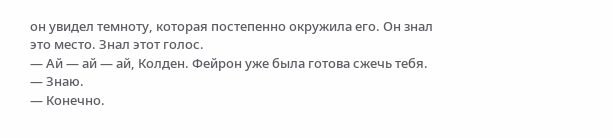он увидел темноту, которая постепенно окружила его. Он знал это место. Знал этот голос.
— Ай — ай — ай, Колден. Фейрон уже была готова сжечь тебя.
— Знаю.
— Конечно.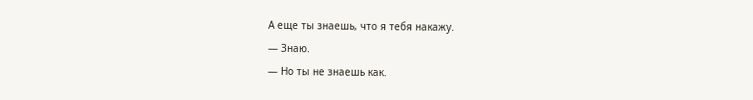А еще ты знаешь, что я тебя накажу.
— Знаю.
— Но ты не знаешь как.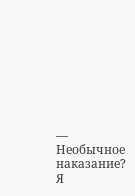— Необычное наказание? Я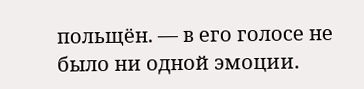польщён. — в его голосе не было ни одной эмоции.